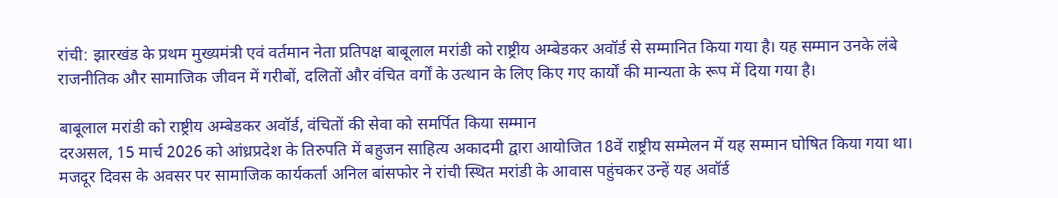रांची: झारखंड के प्रथम मुख्यमंत्री एवं वर्तमान नेता प्रतिपक्ष बाबूलाल मरांडी को राष्ट्रीय अम्बेडकर अवॉर्ड से सम्मानित किया गया है। यह सम्मान उनके लंबे राजनीतिक और सामाजिक जीवन में गरीबों, दलितों और वंचित वर्गों के उत्थान के लिए किए गए कार्यों की मान्यता के रूप में दिया गया है।

बाबूलाल मरांडी को राष्ट्रीय अम्बेडकर अवॉर्ड, वंचितों की सेवा को समर्पित किया सम्मान
दरअसल, 15 मार्च 2026 को आंध्रप्रदेश के तिरुपति में बहुजन साहित्य अकादमी द्वारा आयोजित 18वें राष्ट्रीय सम्मेलन में यह सम्मान घोषित किया गया था। मजदूर दिवस के अवसर पर सामाजिक कार्यकर्ता अनिल बांसफोर ने रांची स्थित मरांडी के आवास पहुंचकर उन्हें यह अवॉर्ड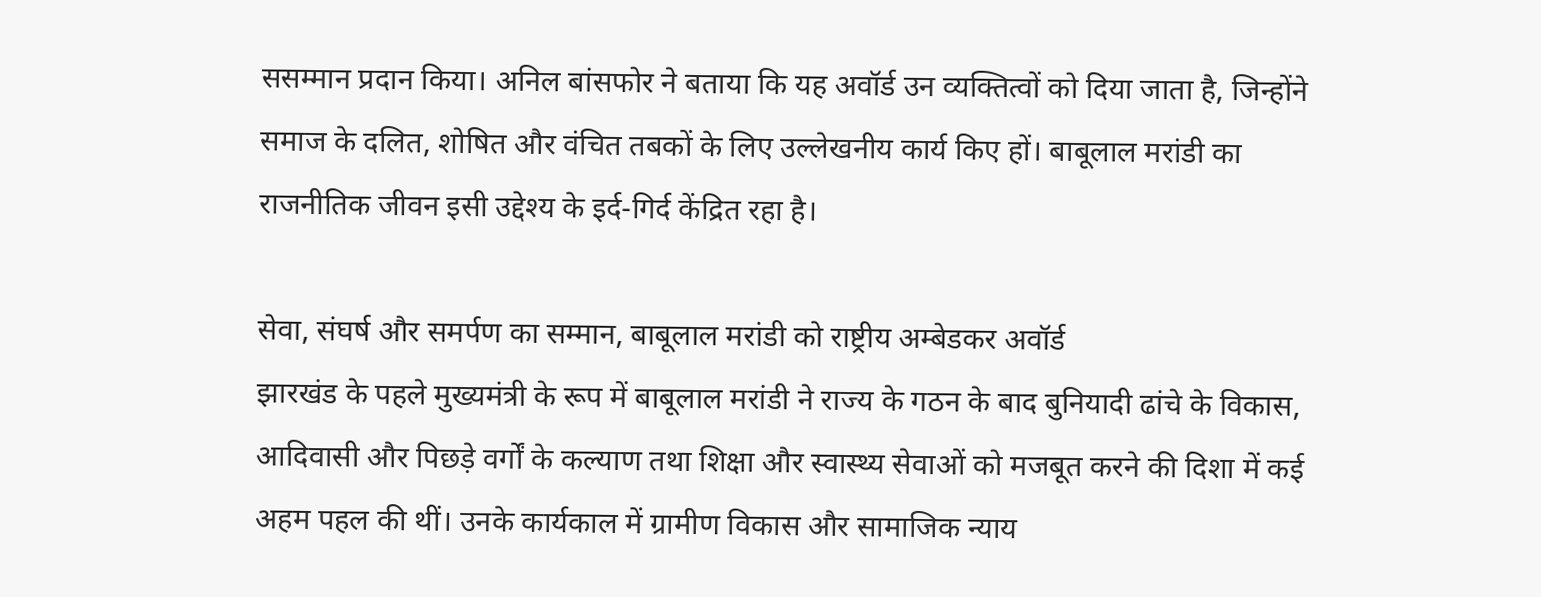ससम्मान प्रदान किया। अनिल बांसफोर ने बताया कि यह अवॉर्ड उन व्यक्तित्वों को दिया जाता है, जिन्होंने समाज के दलित, शोषित और वंचित तबकों के लिए उल्लेखनीय कार्य किए हों। बाबूलाल मरांडी का राजनीतिक जीवन इसी उद्देश्य के इर्द-गिर्द केंद्रित रहा है।

सेवा, संघर्ष और समर्पण का सम्मान, बाबूलाल मरांडी को राष्ट्रीय अम्बेडकर अवॉर्ड
झारखंड के पहले मुख्यमंत्री के रूप में बाबूलाल मरांडी ने राज्य के गठन के बाद बुनियादी ढांचे के विकास, आदिवासी और पिछड़े वर्गों के कल्याण तथा शिक्षा और स्वास्थ्य सेवाओं को मजबूत करने की दिशा में कई अहम पहल की थीं। उनके कार्यकाल में ग्रामीण विकास और सामाजिक न्याय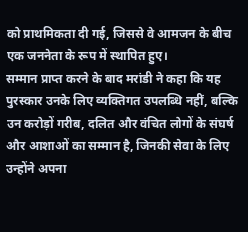को प्राथमिकता दी गई, जिससे वे आमजन के बीच एक जननेता के रूप में स्थापित हुए।
सम्मान प्राप्त करने के बाद मरांडी ने कहा कि यह पुरस्कार उनके लिए व्यक्तिगत उपलब्धि नहीं, बल्कि उन करोड़ों गरीब, दलित और वंचित लोगों के संघर्ष और आशाओं का सम्मान है, जिनकी सेवा के लिए उन्होंने अपना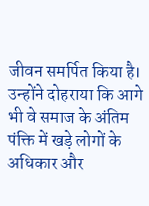जीवन समर्पित किया है। उन्होंने दोहराया कि आगे भी वे समाज के अंतिम पंक्ति में खड़े लोगों के अधिकार और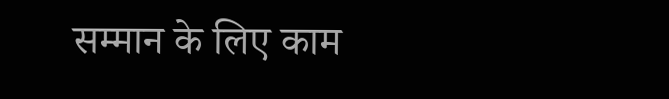सम्मान के लिए काम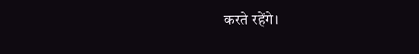करते रहेंगे।